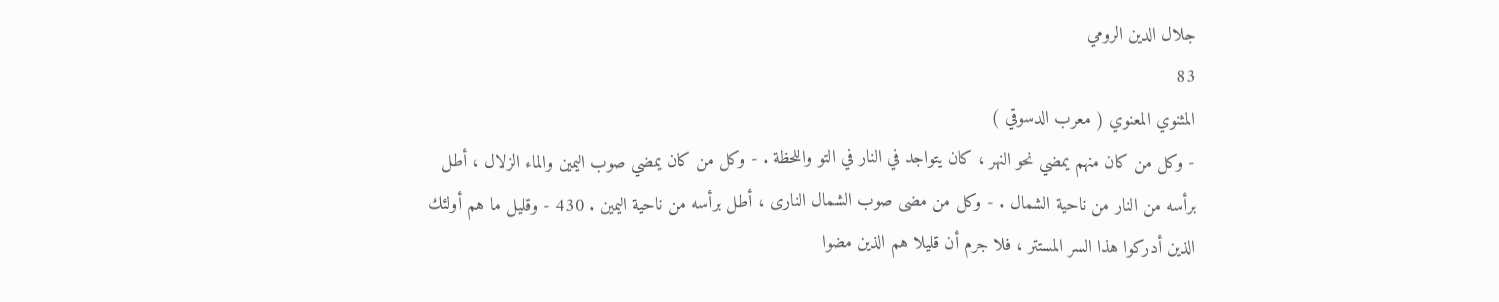جلال الدين الرومي
83
المثنوي المعنوي ( معرب الدسوقي )
- وكل من كان منهم يمضي نحو النهر ، كان يتواجد في النار في التو واللحظة . - وكل من كان يمضي صوب اليمين والماء الزلال ، أطل برأسه من النار من ناحية الشمال . - وكل من مضى صوب الشمال النارى ، أطل برأسه من ناحية اليمين . 430 - وقليل ما هم أولئك الذين أدركوا هذا السر المستتر ، فلا جرم أن قليلا هم الذين مضوا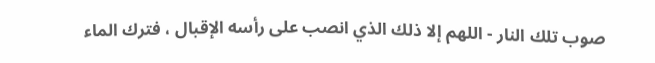صوب تلك النار - اللهم إلا ذلك الذي انصب على رأسه الإقبال ، فترك الماء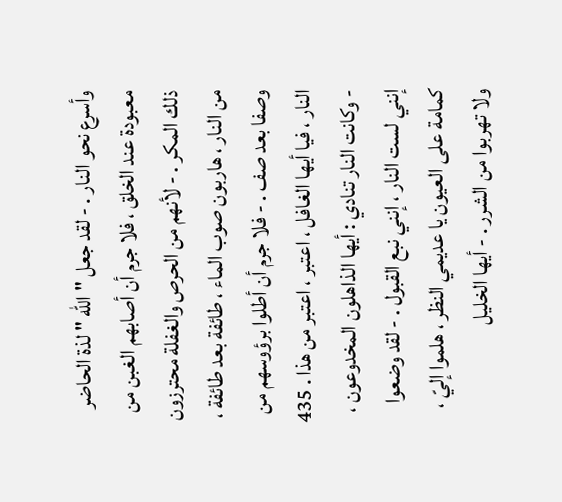وأسرع نحو النار . - لقد جعل " الله " لذة الحاضر معبودة عند الخلق ، فلا جرم أن أصابهم الغبن من ذلك المكر . - لأنهم من الحرص والغفلة محترزون من النار ، هاربون صوب الماء ، طائفة بعد طائفة ، وصفا بعد صف . - فلا جرم أن أطلوا برؤوسهم من النار ، فيا أيها الغافل ، اعتبر ، اعتبر من هذا . 435 - وكانت النار تنادي : أيها الذاهلون المخدوعون ، إنني لست النار ، إنني نبع القبول . - لقد وضعوا كمامة على العيون يا عديمي النظر ، هلموا إليّ ، ولا تهربوا من الشرر . - أيها الخليل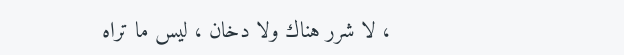، لا شرر هناك ولا دخان ، ليس ما تراه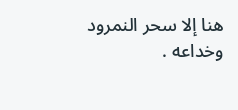هنا إلا سحر النمرود وخداعه .